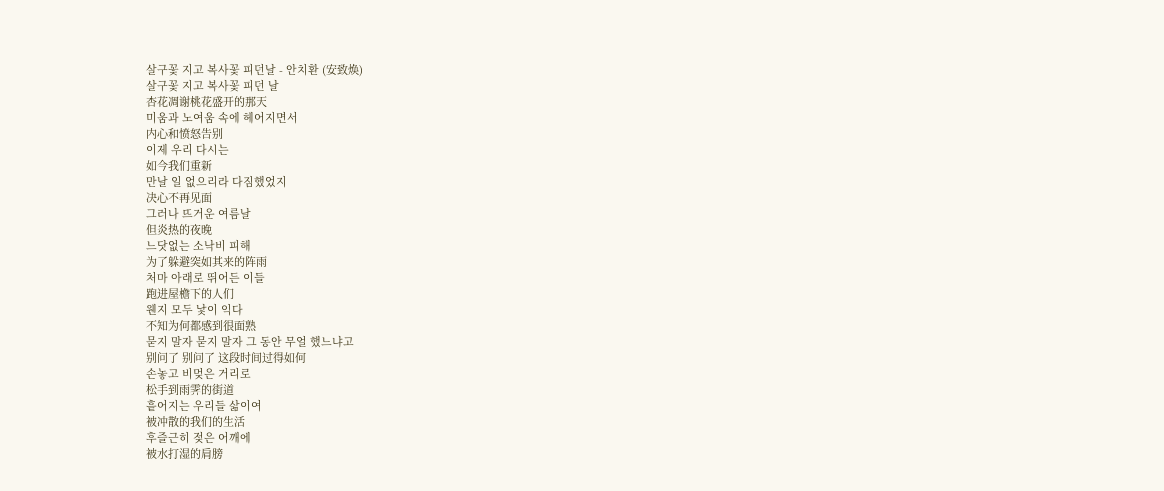살구꽃 지고 복사꽃 피던날 - 안치환 (安致焕)
살구꽃 지고 복사꽃 피던 날
杏花凋谢桃花盛开的那天
미움과 노여움 속에 헤어지면서
内心和愤怒告别
이제 우리 다시는
如今我们重新
만날 일 없으리라 다짐했었지
决心不再见面
그러나 뜨거운 여름날
但炎热的夜晚
느닷없는 소낙비 피해
为了躲避突如其来的阵雨
처마 아래로 뛰어든 이들
跑进屋檐下的人们
웬지 모두 낯이 익다
不知为何都感到很面熟
묻지 말자 묻지 말자 그 동안 무얼 했느냐고
别问了 别问了 这段时间过得如何
손놓고 비멎은 거리로
松手到雨霁的街道
흩어지는 우리들 삶이여
被冲散的我们的生活
후즐근히 젖은 어깨에
被水打湿的肩膀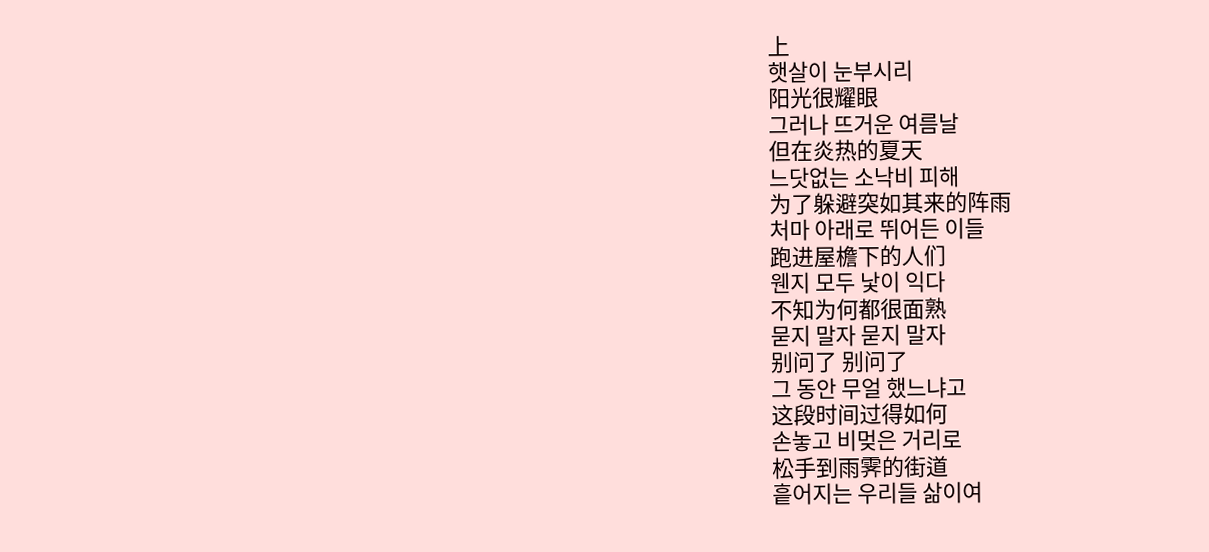上
햇살이 눈부시리
阳光很耀眼
그러나 뜨거운 여름날
但在炎热的夏天
느닷없는 소낙비 피해
为了躲避突如其来的阵雨
처마 아래로 뛰어든 이들
跑进屋檐下的人们
웬지 모두 낯이 익다
不知为何都很面熟
묻지 말자 묻지 말자
别问了 别问了
그 동안 무얼 했느냐고
这段时间过得如何
손놓고 비멎은 거리로
松手到雨霁的街道
흩어지는 우리들 삶이여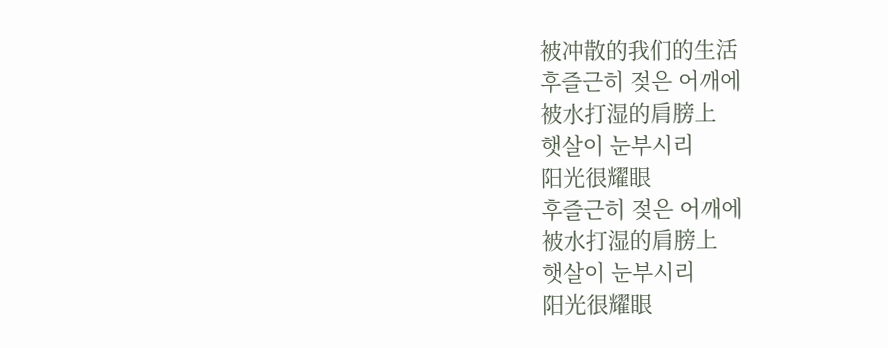被冲散的我们的生活
후즐근히 젖은 어깨에
被水打湿的肩膀上
햇살이 눈부시리
阳光很耀眼
후즐근히 젖은 어깨에
被水打湿的肩膀上
햇살이 눈부시리
阳光很耀眼